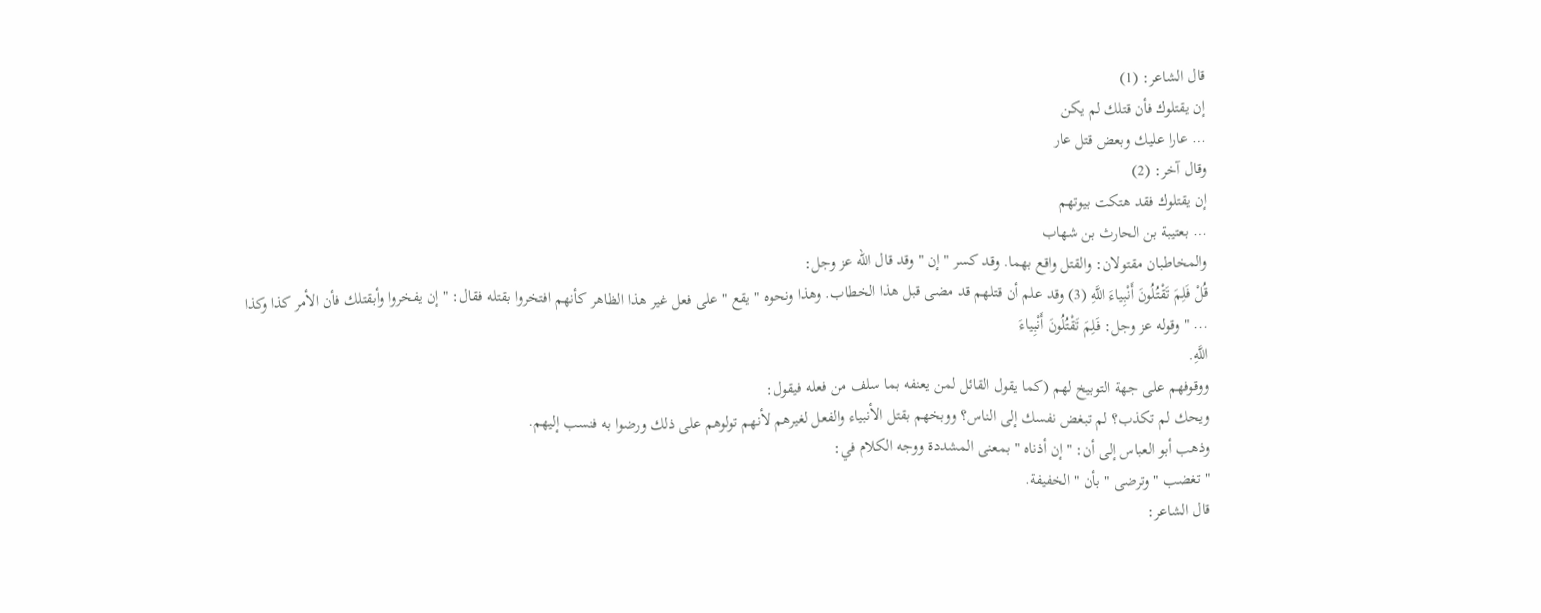قال الشاعر: (1)
إن يقتلوك فأن قتلك لم يكن
… عارا عليك وبعض قتل عار
وقال آخر: (2)
إن يقتلوك فقد هتكت بيوتهم
… بعتيبة بن الحارث بن شهاب
والمخاطبان مقتولان: والقتل واقع بهما. وقد كسر " إن " وقد قال الله عز وجل:
قُلْ فَلِمَ تَقْتُلُونَ أَنْبِياءَ اللَّهِ (3) وقد علم أن قتلهم قد مضى قبل هذا الخطاب. وهذا ونحوه " يقع " على فعل غير هذا الظاهر كأنهم افتخروا بقتله فقال: " إن يفخروا وأبقتلك فأن الأمر كذا وكذا
... " وقوله عز وجل: فَلِمَ تَقْتُلُونَ أَنْبِياءَ
اللَّهِ.
ووقوفهم على جهة التوبيخ لهم (كما يقول القائل لمن يعنفه بما سلف من فعله فيقول:
ويحك لم تكذب؟ لم تبغض نفسك إلى الناس؟ ووبخهم بقتل الأنبياء والفعل لغيرهم لأنهم تولوهم على ذلك ورضوا به فنسب إليهم.
وذهب أبو العباس إلى أن: " إن أذناه " بمعنى المشددة ووجه الكلام في:
" تغضب " وترضى " بأن " الخفيفة.
قال الشاعر: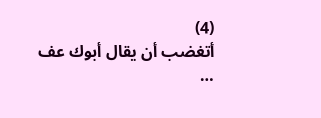(4)
أتغضب أن يقال أبوك عف
…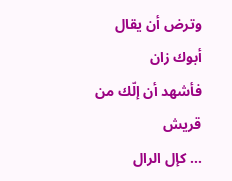وترض أن يقال أبوك زان
فأشهد أن إلّك من قريش
… كإل الرال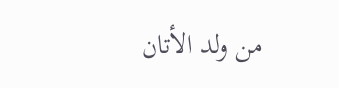من ولد الأتان